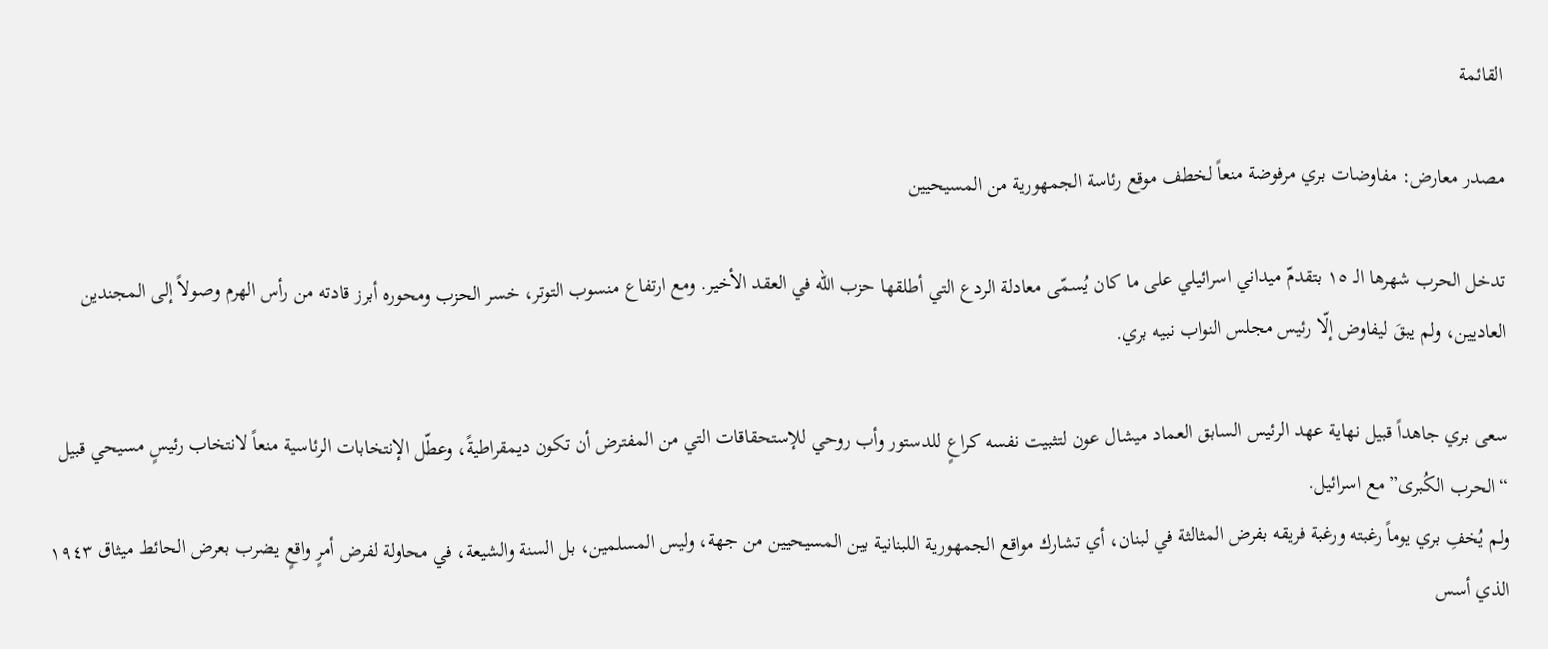القائمة

مصدر معارض: مفاوضات بري مرفوضة منعاً لخطف موقع رئاسة الجمهورية من المسيحيين

تدخل الحرب شهرها الـ ١٥ بتقدمّ ميداني اسرائيلي على ما كان يُسمّى معادلة الردع التي أطلقها حزب الله في العقد الأخير. ومع ارتفاع منسوب التوتر، خسر الحزب ومحوره أبرز قادته من رأس الهرم وصولاً إلى المجندين العاديين، ولم يبقَ ليفاوض إلّا رئيس مجلس النواب نبيه بري.

سعى بري جاهداً قبيل نهاية عهد الرئيس السابق العماد ميشال عون لتثبيت نفسه كراعٍ للدستور وأب روحي للإستحقاقات التي من المفترض أن تكون ديمقراطيةً، وعطّل الإنتخابات الرئاسية منعاً لانتخاب رئيسٍ مسيحي قبيل “الحرب الكُبرى” مع اسرائيل.
ولم يُخفِ بري يوماً رغبته ورغبة فريقه بفرض المثالثة في لبنان، أي تشارك مواقع الجمهورية اللبنانية بين المسيحيين من جهة، وليس المسلمين، بل السنة والشيعة، في محاولة لفرض أمرٍ واقعٍ يضرب بعرض الحائط ميثاق ١٩٤٣ الذي أسس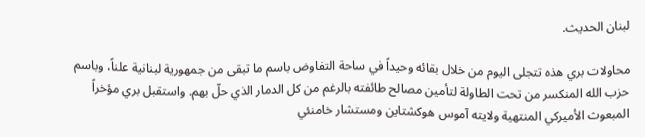لبنان الحديث.

محاولات بري هذه تتجلى اليوم من خلال بقائه وحيداً في ساحة التفاوض باسم ما تبقى من جمهورية لبنانية علناً، وباسم حزب الله المنكسر من تحت الطاولة لتأمين مصالح طائفته بالرغم من كل الدمار الذي حلّ بهم. واستقبل بري مؤخراً المبعوث الأميركي المنتهية ولايته آموس هوكشتاين ومستشار خامنئي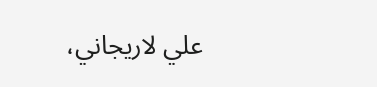علي لاريجاني،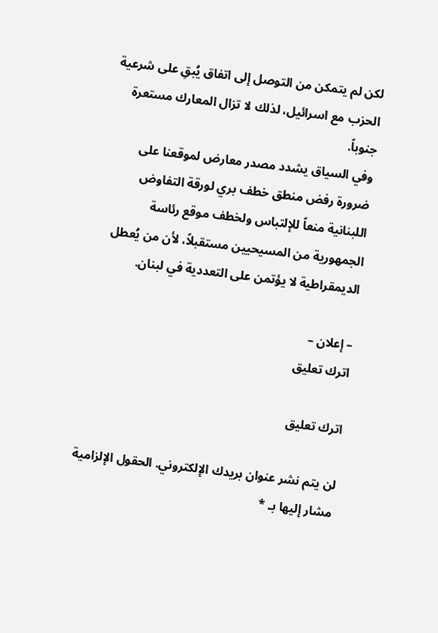لكن لم يتمكن من التوصل إلى اتفاق يُبقِ على شرعية الحزب مع اسرائيل، لذلك لا تزال المعارك مستعرة جنوباً.
وفي السياق يشدد مصدر معارض لموقعنا على ضرورة رفض منطق خطف بري لورقة التفاوض اللبنانية منعاً للإلتباس ولخطف موقع رئاسة الجمهورية من المسيحيين مستقبلاً، لأن من يُعطل الديمقراطية لا يؤتمن على التعددية في لبنان.

– إعلان –
اترك تعليق

اترك تعليق

لن يتم نشر عنوان بريدك الإلكتروني. الحقول الإلزامية مشار إليها بـ *